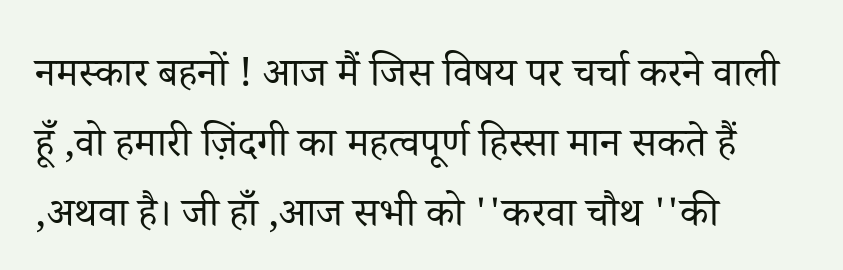नमस्कार बहनों ! आज मैं जिस विषय पर चर्चा करने वाली हूँ ,वो हमारी ज़िंदगी का महत्वपूर्ण हिस्सा मान सकते हैं ,अथवा है। जी हाँ ,आज सभी को ''करवा चौथ ''की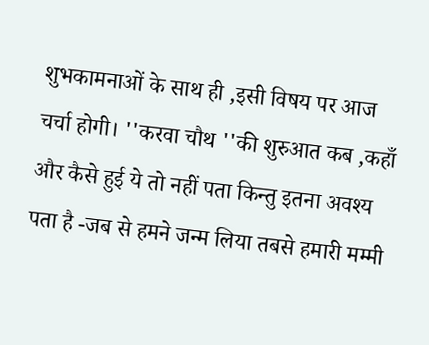शुभकामनाओं के साथ ही ,इसी विषय पर आज चर्चा होगी। ''करवा चौथ ''की शुरुआत कब ,कहाँ और कैसे हुई ये तो नहीं पता किन्तु इतना अवश्य पता है -जब से हमने जन्म लिया तबसे हमारी मम्मी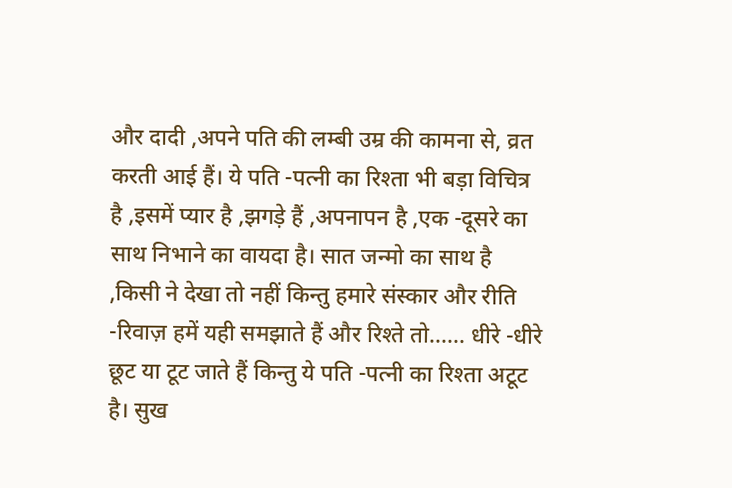और दादी ,अपने पति की लम्बी उम्र की कामना से, व्रत करती आई हैं। ये पति -पत्नी का रिश्ता भी बड़ा विचित्र है ,इसमें प्यार है ,झगड़े हैं ,अपनापन है ,एक -दूसरे का साथ निभाने का वायदा है। सात जन्मो का साथ है ,किसी ने देखा तो नहीं किन्तु हमारे संस्कार और रीति -रिवाज़ हमें यही समझाते हैं और रिश्ते तो...... धीरे -धीरे छूट या टूट जाते हैं किन्तु ये पति -पत्नी का रिश्ता अटूट है। सुख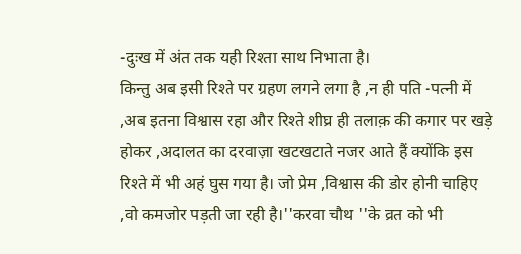-दुःख में अंत तक यही रिश्ता साथ निभाता है।
किन्तु अब इसी रिश्ते पर ग्रहण लगने लगा है ,न ही पति -पत्नी में ,अब इतना विश्वास रहा और रिश्ते शीघ्र ही तलाक़ की कगार पर खड़े होकर ,अदालत का दरवाज़ा खटखटाते नजर आते हैं क्योंकि इस रिश्ते में भी अहं घुस गया है। जो प्रेम ,विश्वास की डोर होनी चाहिए ,वो कमजोर पड़ती जा रही है।''करवा चौथ ''के व्रत को भी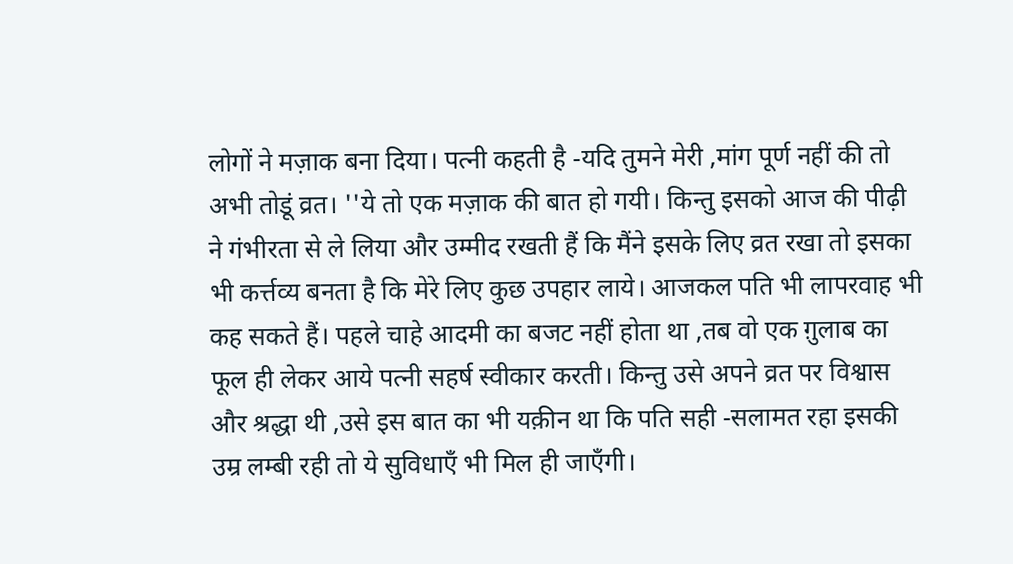लोगों ने मज़ाक बना दिया। पत्नी कहती है -यदि तुमने मेरी ,मांग पूर्ण नहीं की तो अभी तोडूं व्रत। ''ये तो एक मज़ाक की बात हो गयी। किन्तु इसको आज की पीढ़ी ने गंभीरता से ले लिया और उम्मीद रखती हैं कि मैंने इसके लिए व्रत रखा तो इसका भी कर्त्तव्य बनता है कि मेरे लिए कुछ उपहार लाये। आजकल पति भी लापरवाह भी कह सकते हैं। पहले चाहे आदमी का बजट नहीं होता था ,तब वो एक ग़ुलाब का फूल ही लेकर आये पत्नी सहर्ष स्वीकार करती। किन्तु उसे अपने व्रत पर विश्वास और श्रद्धा थी ,उसे इस बात का भी यक़ीन था कि पति सही -सलामत रहा इसकी उम्र लम्बी रही तो ये सुविधाएँ भी मिल ही जाएँगी।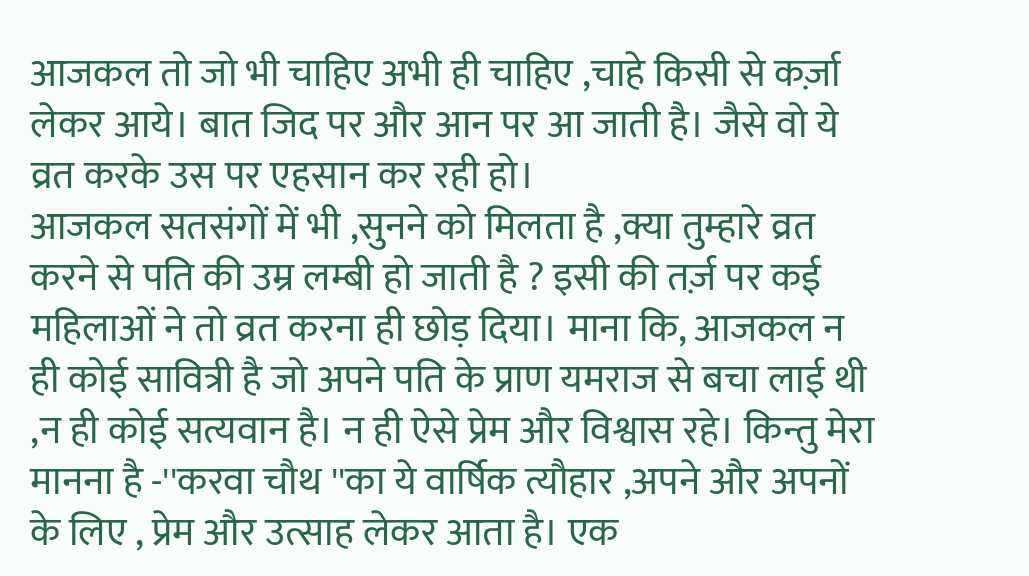आजकल तो जो भी चाहिए अभी ही चाहिए ,चाहे किसी से कर्ज़ा लेकर आये। बात जिद पर और आन पर आ जाती है। जैसे वो ये व्रत करके उस पर एहसान कर रही हो।
आजकल सतसंगों में भी ,सुनने को मिलता है ,क्या तुम्हारे व्रत करने से पति की उम्र लम्बी हो जाती है ? इसी की तर्ज़ पर कई महिलाओं ने तो व्रत करना ही छोड़ दिया। माना कि, आजकल न ही कोई सावित्री है जो अपने पति के प्राण यमराज से बचा लाई थी ,न ही कोई सत्यवान है। न ही ऐसे प्रेम और विश्वास रहे। किन्तु मेरा मानना है -''करवा चौथ ''का ये वार्षिक त्यौहार ,अपने और अपनों के लिए , प्रेम और उत्साह लेकर आता है। एक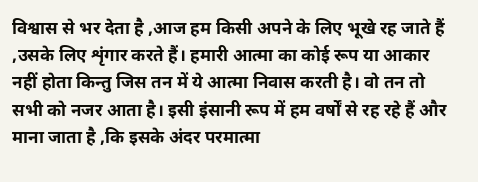विश्वास से भर देता है ,आज हम किसी अपने के लिए भूखे रह जाते हैं ,उसके लिए शृंगार करते हैं। हमारी आत्मा का कोई रूप या आकार नहीं होता किन्तु जिस तन में ये आत्मा निवास करती है। वो तन तो सभी को नजर आता है। इसी इंसानी रूप में हम वर्षों से रह रहे हैं और माना जाता है ,कि इसके अंदर परमात्मा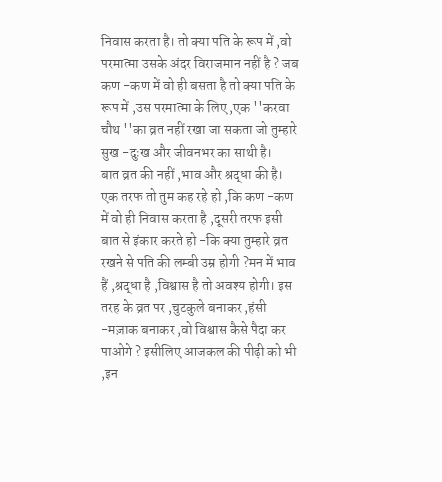निवास करता है। तो क्या पति के रूप में ,वो परमात्मा उसके अंदर विराजमान नहीं है ? जब कण -कण में वो ही बसता है तो क्या पति के रूप में ,उस परमात्मा के लिए ,एक ''करवा चौथ ''का व्रत नहीं रखा जा सकता जो तुम्हारे सुख -दुःख और जीवनभर का साथी है।
बात व्रत की नहीं ,भाव और श्रद्धा की है। एक तरफ तो तुम कह रहे हो ,कि कण -कण में वो ही निवास करता है ,दूसरी तरफ इसी बात से इंकार करते हो -कि क्या तुम्हारे व्रत रखने से पति की लम्बी उम्र होगी ?मन में भाव हैं ,श्रद्धा है ,विश्वास है तो अवश्य होगी। इस तरह के व्रत पर ,चुटकुले बनाकर ,हंसी -मज़ाक बनाकर ,वो विश्वास कैसे पैदा कर पाओगे ? इसीलिए आजकल की पीढ़ी को भी ,इन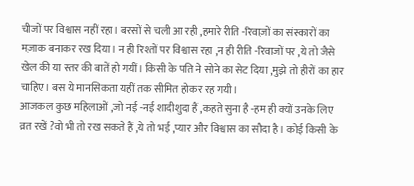चीजों पर विश्वास नहीं रहा। बरसों से चली आ रही ,हमारे रीति -रिवाज़ों का संस्कारों का मज़ाक बनाकर रख दिया। न ही रिश्तों पर विश्वास रहा ,न ही रीति -रिवाजों पर ,ये तो जैसे खेल की या स्तर की बातें हो गयीं। किसी के पति ने सोने का सेट दिया ,मुझे तो हीरों का हार चाहिए। बस ये मानसिकता यहीं तक सीमित होकर रह गयी।
आजकल कुछ महिलाओं ,जो नई -नई शादीशुदा हैं ,कहते सुना है -हम ही क्यों उनके लिए व्रत रखें ?वो भी तो रख सकते हैं ,ये तो भई ,प्यार और विश्वास का सौदा है। कोई किसी के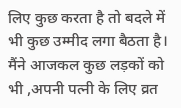लिए कुछ करता है तो बदले में भी कुछ उम्मीद लगा बैठता है। मैंने आजकल कुछ लड़कों को भी ,अपनी पत्नी के लिए व्रत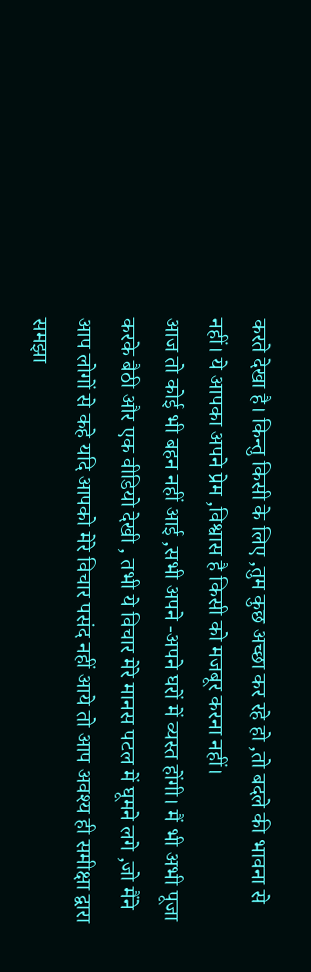करते देखा है। किन्तु किसी के लिए ,तुम कुछ अच्छा कर रहे हो ,तो बदले की भावना से नहीं। ये आपका अपने प्रेम ,विश्वास है किसी को मजबूर करना नहीं।
आज तो कोई भी बहन नहीं आई ,सभी अपने -अपने घरों में व्यस्त होंगी। मैं भी अभी पूजा करके बैठी और एक वीडियो देखी , तभी ये विचार मेरे मानस पटल में घूमने लगे ,जो मैंने आप लोगों से कहे यदि आपको मेरे विचार पसंद नहीं आये तो आप अवश्य ही समीक्षा द्वारा समझा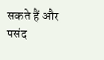सकते हैं और पसंद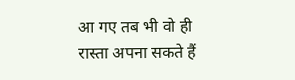आ गए तब भी वो ही रास्ता अपना सकते हैं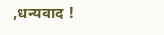,धन्यवाद !